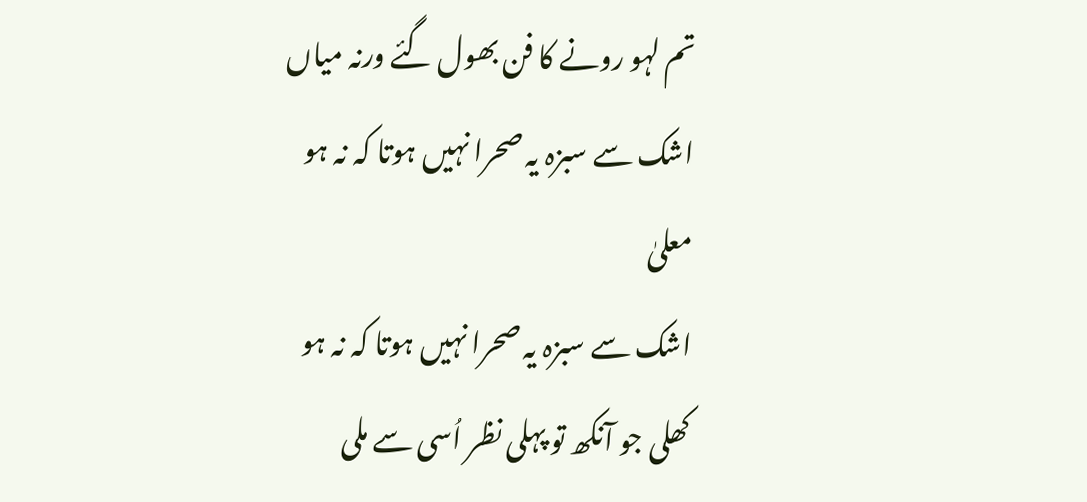تم لہو رونے کا فن بھول گئے ورنہ میاں
اشک سے سبزہ یہ صحرا نہیں ہوتا کہ نہ ہو
معلیٰ
اشک سے سبزہ یہ صحرا نہیں ہوتا کہ نہ ہو
کھلی جو آنکھ تو پہلی نظر اُسی سے ملی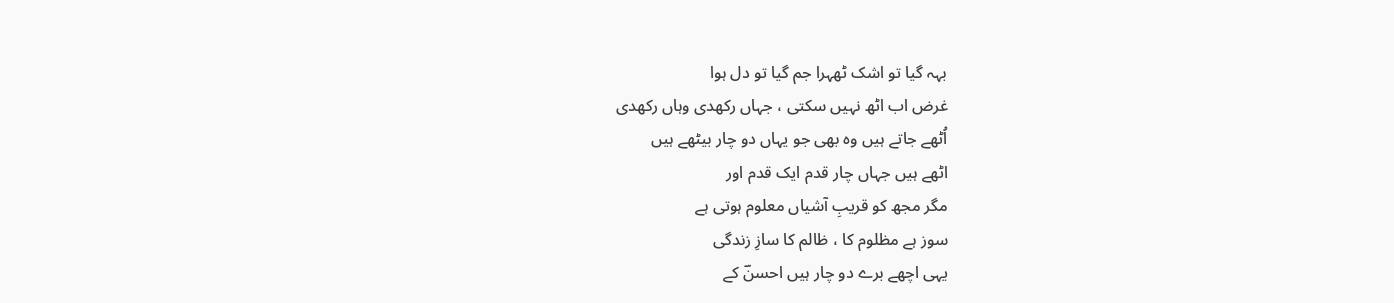بہہ گیا تو اشک ٹھہرا جم گیا تو دل ہوا
غرض اب اٹھ نہیں سکتی ، جہاں رکھدی وہاں رکھدی
اُٹھے جاتے ہیں وہ بھی جو یہاں دو چار بیٹھے ہیں
اٹھے ہیں جہاں چار قدم ایک قدم اور
مگر مجھ کو قریبِ آشیاں معلوم ہوتی ہے
سوز ہے مظلوم کا ، ظالم کا سازِ زندگی
یہی اچھے برے دو چار ہیں احسنؔ کے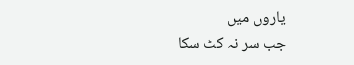یاروں میں
جب سر نہ کٹ سکا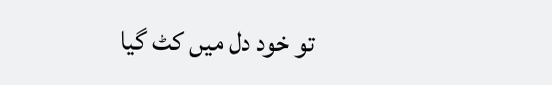تو خود دل میں کٹ گیا